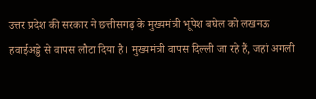उत्तर प्रदेश की सरकार ने छत्तीसगढ़ के मुख्यमंत्री भूपेश बघेल को लखनऊ हवाईअड्डे से वापस लौटा दिया है। मुख्यमंत्री वापस दिल्ली जा रहे हैं, जहां अगली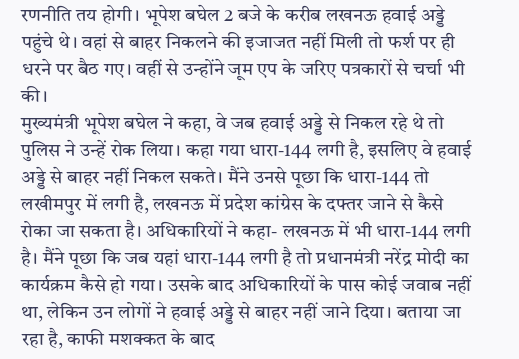रणनीति तय होगी। भूपेश बघेल 2 बजे के करीब लखनऊ हवाई अड्डे पहुंचे थे। वहां से बाहर निकलने की इजाजत नहीं मिली तो फर्श पर ही धरने पर बैठ गए। वहीं से उन्होंने जूम एप के जरिए पत्रकारों से चर्चा भी की।
मुख्यमंत्री भूपेश बघेल ने कहा, वे जब हवाई अड्डे से निकल रहे थे तो पुलिस ने उन्हें रोक लिया। कहा गया धारा-144 लगी है, इसलिए वे हवाई अड्डे से बाहर नहीं निकल सकते। मैंने उनसे पूछा कि धारा-144 तो लखीमपुर में लगी है, लखनऊ में प्रदेश कांग्रेस के दफ्तर जाने से कैसे रोका जा सकता है। अधिकारियों ने कहा- लखनऊ में भी धारा-144 लगी है। मैंने पूछा कि जब यहां धारा-144 लगी है तो प्रधानमंत्री नरेंद्र मोदी का कार्यक्रम कैसे हो गया। उसके बाद अधिकारियों के पास कोई जवाब नहीं था, लेकिन उन लोगों ने हवाई अड्डे से बाहर नहीं जाने दिया। बताया जा रहा है, काफी मशक्कत के बाद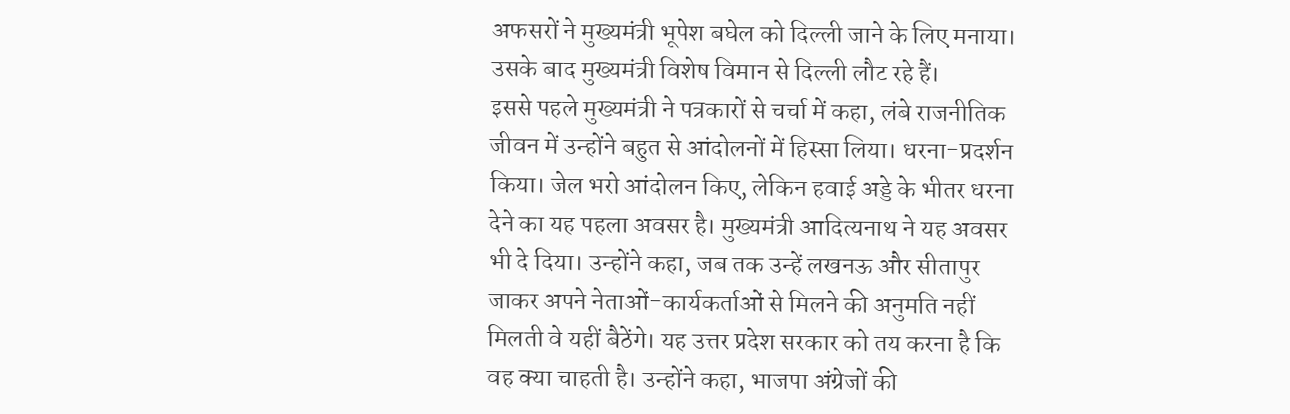अफसरों ने मुख्यमंत्री भूपेश बघेल को दिल्ली जाने के लिए मनाया। उसके बाद मुख्यमंत्री विशेष विमान से दिल्ली लौट रहे हैं।
इससे पहले मुख्यमंत्री ने पत्रकारों से चर्चा में कहा, लंबे राजनीतिक जीवन में उन्होंने बहुत से आंदोलनों में हिस्सा लिया। धरना-प्रदर्शन किया। जेल भरो आंदोलन किए, लेकिन हवाई अड्डे के भीतर धरना देने का यह पहला अवसर है। मुख्यमंत्री आदित्यनाथ ने यह अवसर भी दे दिया। उन्होंने कहा, जब तक उन्हें लखनऊ और सीतापुर जाकर अपने नेताओं-कार्यकर्ताओं से मिलने की अनुमति नहीं मिलती वे यहीं बैठेंगे। यह उत्तर प्रदेश सरकार को तय करना है कि वह क्या चाहती है। उन्होंने कहा, भाजपा अंग्रेजों की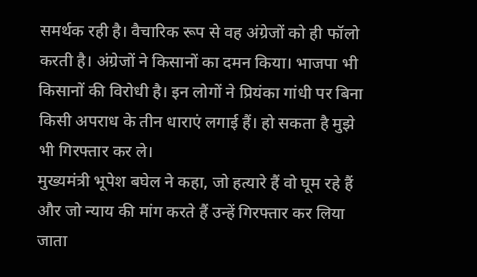समर्थक रही है। वैचारिक रूप से वह अंग्रेजों को ही फॉलो करती है। अंग्रेजों ने किसानों का दमन किया। भाजपा भी किसानों की विरोधी है। इन लोगों ने प्रियंका गांधी पर बिना किसी अपराध के तीन धाराएं लगाई हैं। हो सकता है मुझे भी गिरफ्तार कर ले।
मुख्यमंत्री भूपेश बघेल ने कहा, जो हत्यारे हैं वो घूम रहे हैं और जो न्याय की मांग करते हैं उन्हें गिरफ्तार कर लिया जाता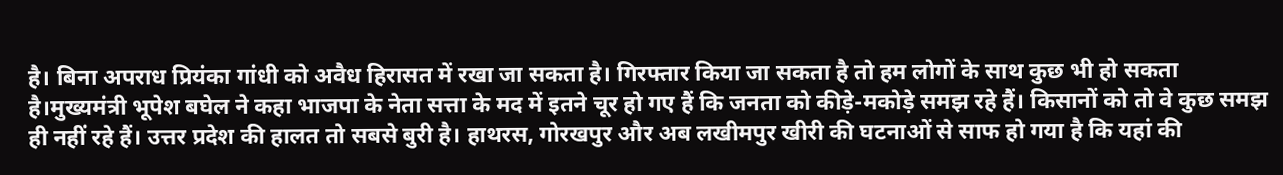है। बिना अपराध प्रियंका गांधी को अवैध हिरासत में रखा जा सकता है। गिरफ्तार किया जा सकता है तो हम लोगों के साथ कुछ भी हो सकता है।मुख्यमंत्री भूपेश बघेल ने कहा भाजपा के नेता सत्ता के मद में इतने चूर हो गए हैं कि जनता को कीड़े-मकोड़े समझ रहे हैं। किसानों को तो वे कुछ समझ ही नहीं रहे हैं। उत्तर प्रदेश की हालत तो सबसे बुरी है। हाथरस, गोरखपुर और अब लखीमपुर खीरी की घटनाओं से साफ हो गया है कि यहां की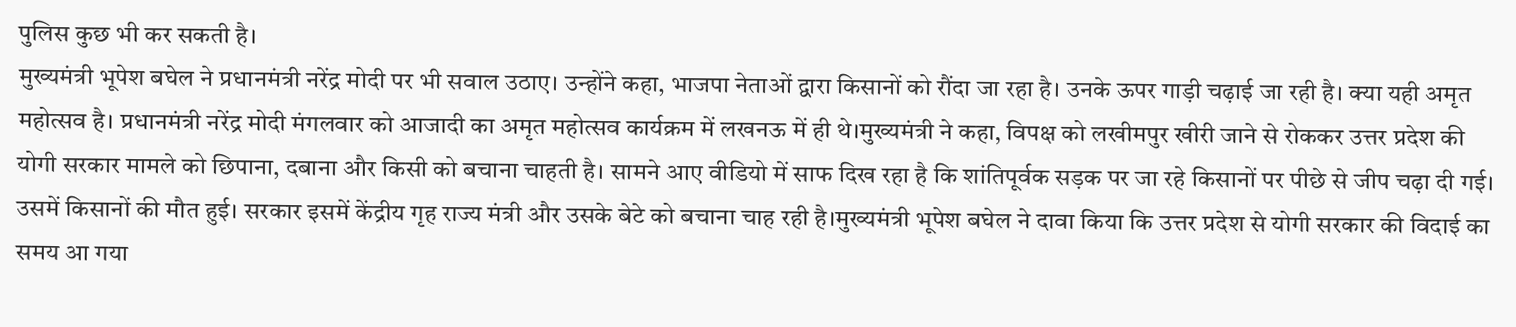पुलिस कुछ भी कर सकती है।
मुख्यमंत्री भूपेश बघेल ने प्रधानमंत्री नरेंद्र मोदी पर भी सवाल उठाए। उन्होंने कहा, भाजपा नेताओं द्वारा किसानों को रौंदा जा रहा है। उनके ऊपर गाड़ी चढ़ाई जा रही है। क्या यही अमृत महोत्सव है। प्रधानमंत्री नरेंद्र मोदी मंगलवार को आजादी का अमृत महोत्सव कार्यक्रम में लखनऊ में ही थे।मुख्यमंत्री ने कहा, विपक्ष को लखीमपुर खीरी जाने से रोककर उत्तर प्रदेश की योगी सरकार मामले को छिपाना, दबाना और किसी को बचाना चाहती है। सामने आए वीडियो में साफ दिख रहा है कि शांतिपूर्वक सड़क पर जा रहे किसानों पर पीछे से जीप चढ़ा दी गई। उसमें किसानों की मौत हुई। सरकार इसमें केंद्रीय गृह राज्य मंत्री और उसके बेटे को बचाना चाह रही है।मुख्यमंत्री भूपेश बघेल ने दावा किया कि उत्तर प्रदेश से योगी सरकार की विदाई का समय आ गया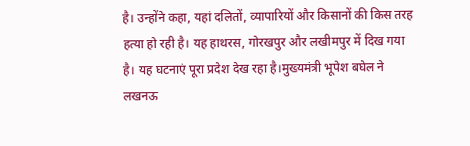है। उन्होंने कहा, यहां दलितों, व्यापारियों और किसानों की किस तरह हत्या हो रही है। यह हाथरस, गोरखपुर और लखीमपुर में दिख गया है। यह घटनाएं पूरा प्रदेश देख रहा है।मुख्यमंत्री भूपेश बघेल ने लखनऊ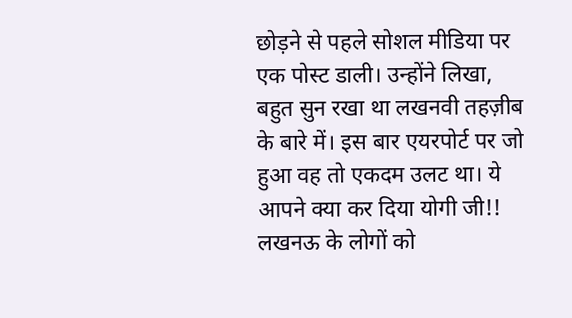छोड़ने से पहले सोशल मीडिया पर एक पोस्ट डाली। उन्होंने लिखा, बहुत सुन रखा था लखनवी तहज़ीब के बारे में। इस बार एयरपोर्ट पर जो हुआ वह तो एकदम उलट था। ये आपने क्या कर दिया योगी जी!! लखनऊ के लोगों को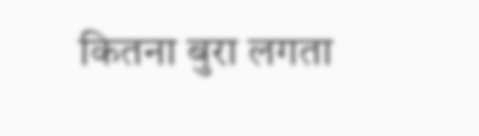कितना बुरा लगता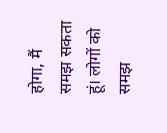होगा, मैं समझ सकता हूं। लोगों को समझ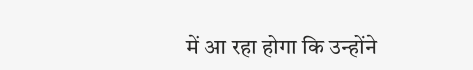में आ रहा होगा कि उन्होंने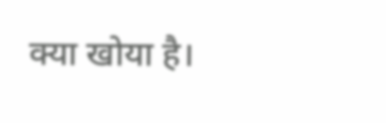क्या खोया है।